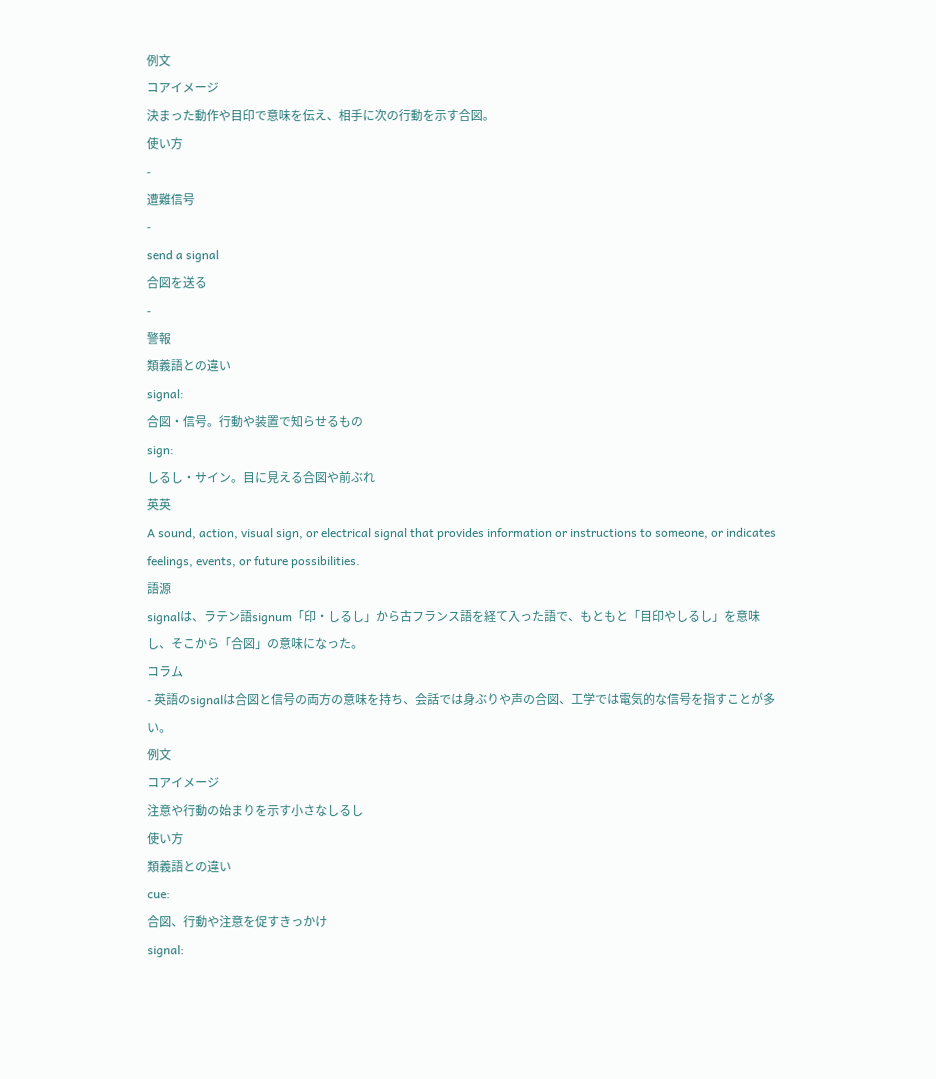例文
コアイメージ
決まった動作や目印で意味を伝え、相手に次の行動を示す合図。
使い方
-
遭難信号
-
send a signal
合図を送る
-
警報
類義語との違い
signal:
合図・信号。行動や装置で知らせるもの
sign:
しるし・サイン。目に見える合図や前ぶれ
英英
A sound, action, visual sign, or electrical signal that provides information or instructions to someone, or indicates feelings, events, or future possibilities.
語源
signalは、ラテン語signum「印・しるし」から古フランス語を経て入った語で、もともと「目印やしるし」を意味し、そこから「合図」の意味になった。
コラム
- 英語のsignalは合図と信号の両方の意味を持ち、会話では身ぶりや声の合図、工学では電気的な信号を指すことが多い。
例文
コアイメージ
注意や行動の始まりを示す小さなしるし
使い方
類義語との違い
cue:
合図、行動や注意を促すきっかけ
signal: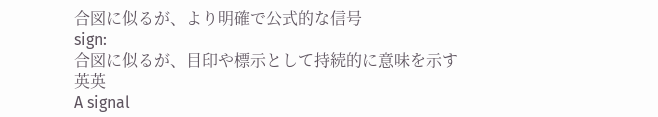合図に似るが、より明確で公式的な信号
sign:
合図に似るが、目印や標示として持続的に意味を示す
英英
A signal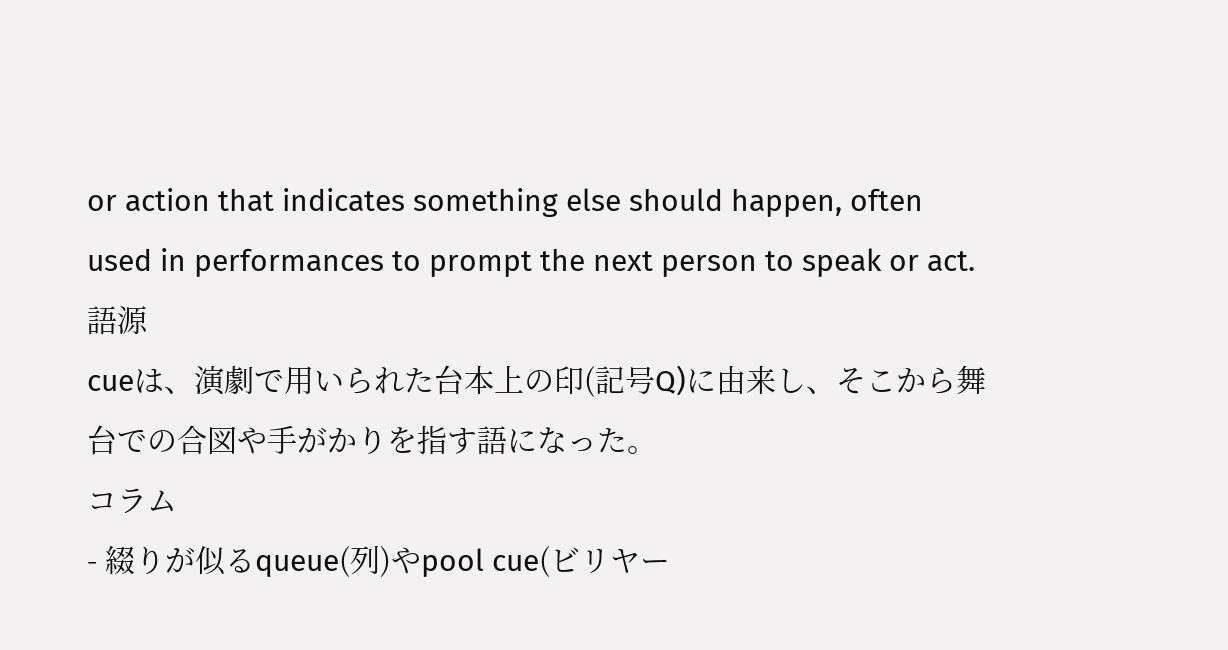or action that indicates something else should happen, often used in performances to prompt the next person to speak or act.
語源
cueは、演劇で用いられた台本上の印(記号Q)に由来し、そこから舞台での合図や手がかりを指す語になった。
コラム
- 綴りが似るqueue(列)やpool cue(ビリヤー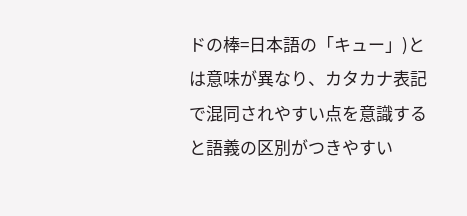ドの棒=日本語の「キュー」)とは意味が異なり、カタカナ表記で混同されやすい点を意識すると語義の区別がつきやすい